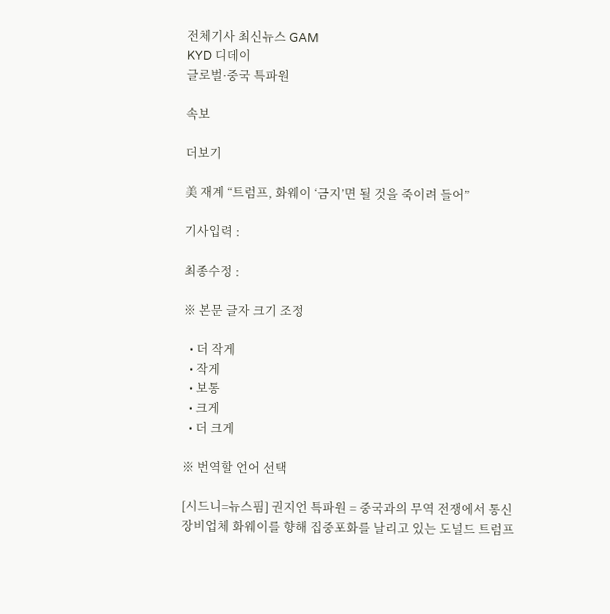전체기사 최신뉴스 GAM
KYD 디데이
글로벌·중국 특파원

속보

더보기

美 재계 “트럼프, 화웨이 ‘금지’면 될 것을 죽이려 들어”

기사입력 :

최종수정 :

※ 본문 글자 크기 조정

  • 더 작게
  • 작게
  • 보통
  • 크게
  • 더 크게

※ 번역할 언어 선택

[시드니=뉴스핌] 권지언 특파원 = 중국과의 무역 전쟁에서 통신장비업체 화웨이를 향해 집중포화를 날리고 있는 도널드 트럼프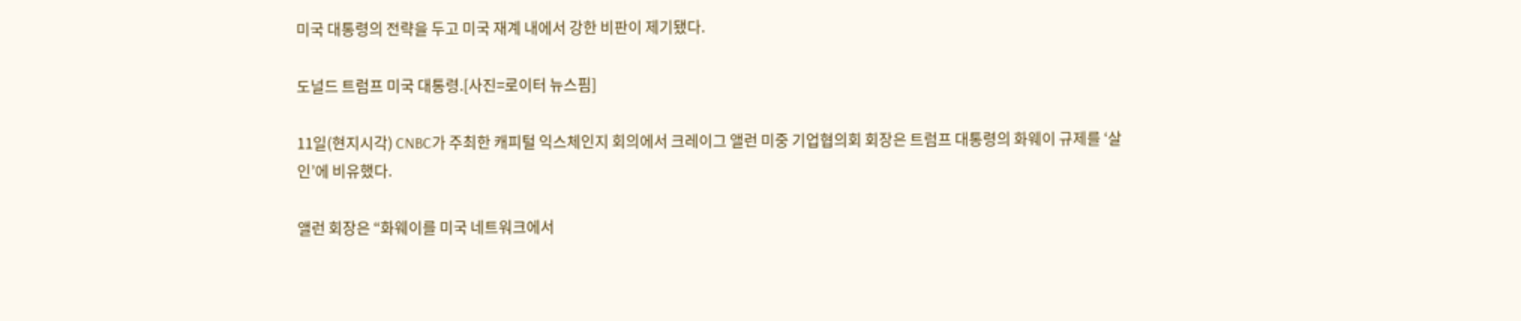미국 대통령의 전략을 두고 미국 재계 내에서 강한 비판이 제기됐다.

도널드 트럼프 미국 대통령.[사진=로이터 뉴스핌]

11일(현지시각) CNBC가 주최한 캐피털 익스체인지 회의에서 크레이그 앨런 미중 기업협의회 회장은 트럼프 대통령의 화웨이 규제를 ‘살인’에 비유했다.

앨런 회장은 “화웨이를 미국 네트워크에서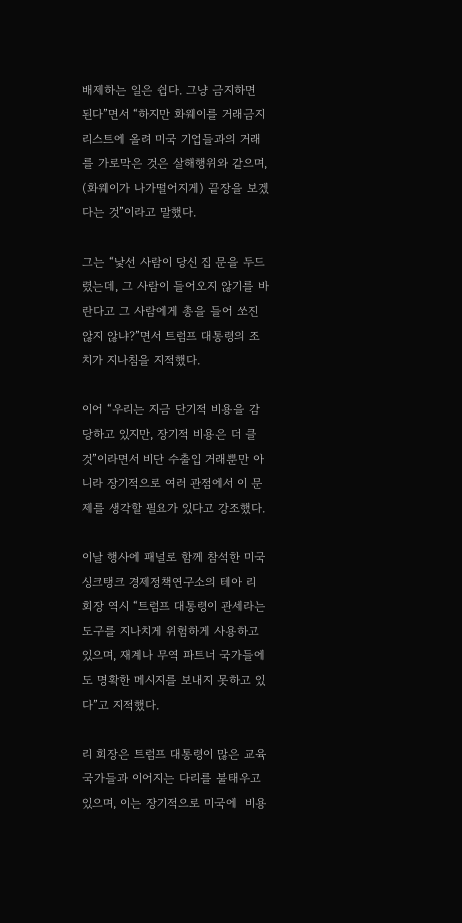배제하는 일은 쉽다. 그냥 금지하면 된다”면서 “하지만 화웨이를 거래금지 리스트에 올려 미국 기업들과의 거래를 가로막은 것은 살해행위와 같으며, (화웨이가 나가떨어지게) 끝장을 보겠다는 것”이라고 말했다.

그는 “낯선 사람이 당신 집 문을 두드렸는데, 그 사람이 들어오지 않기를 바란다고 그 사람에게 총을 들어 쏘진 않지 않냐?”면서 트럼프 대통령의 조치가 지나침을 지적했다.

이어 “우리는 지금 단기적 비용을 감당하고 있지만, 장기적 비용은 더 클 것”이라면서 비단 수출입 거래뿐만 아니라 장기적으로 여러 관점에서 이 문제를 생각할 필요가 있다고 강조했다.

이날 행사에 패널로 함께 참석한 미국 싱크탱크 경제정책연구소의 테아 리 회장 역시 “트럼프 대통령이 관세라는 도구를 지나치게 위험하게 사용하고 있으며, 재계나 무역 파트너 국가들에도 명확한 메시지를 보내지 못하고 있다”고 지적했다.

리 회장은 트럼프 대통령이 많은 교육 국가들과 이어지는 다리를 불태우고 있으며, 이는 장기적으로 미국에  비용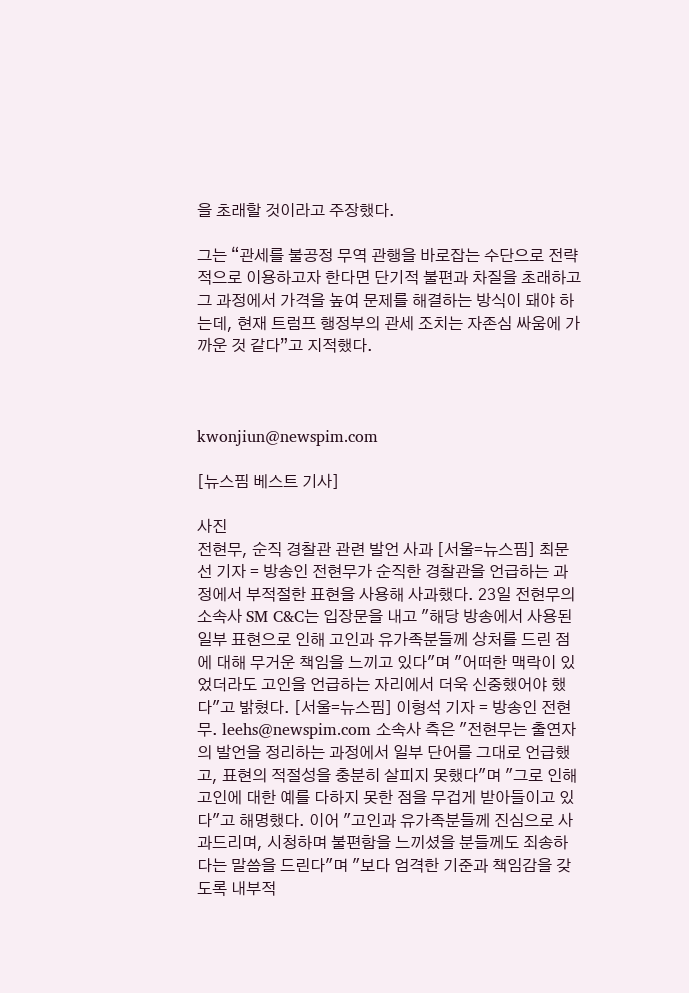을 초래할 것이라고 주장했다.

그는 “관세를 불공정 무역 관행을 바로잡는 수단으로 전략적으로 이용하고자 한다면 단기적 불편과 차질을 초래하고 그 과정에서 가격을 높여 문제를 해결하는 방식이 돼야 하는데, 현재 트럼프 행정부의 관세 조치는 자존심 싸움에 가까운 것 같다”고 지적했다.



kwonjiun@newspim.com

[뉴스핌 베스트 기사]

사진
전현무, 순직 경찰관 관련 발언 사과 [서울=뉴스핌] 최문선 기자 = 방송인 전현무가 순직한 경찰관을 언급하는 과정에서 부적절한 표현을 사용해 사과했다. 23일 전현무의 소속사 SM C&C는 입장문을 내고 "해당 방송에서 사용된 일부 표현으로 인해 고인과 유가족분들께 상처를 드린 점에 대해 무거운 책임을 느끼고 있다"며 "어떠한 맥락이 있었더라도 고인을 언급하는 자리에서 더욱 신중했어야 했다"고 밝혔다. [서울=뉴스핌] 이형석 기자 = 방송인 전현무. leehs@newspim.com 소속사 측은 "전현무는 출연자의 발언을 정리하는 과정에서 일부 단어를 그대로 언급했고, 표현의 적절성을 충분히 살피지 못했다"며 "그로 인해 고인에 대한 예를 다하지 못한 점을 무겁게 받아들이고 있다"고 해명했다. 이어 "고인과 유가족분들께 진심으로 사과드리며, 시청하며 불편함을 느끼셨을 분들께도 죄송하다는 말씀을 드린다"며 "보다 엄격한 기준과 책임감을 갖도록 내부적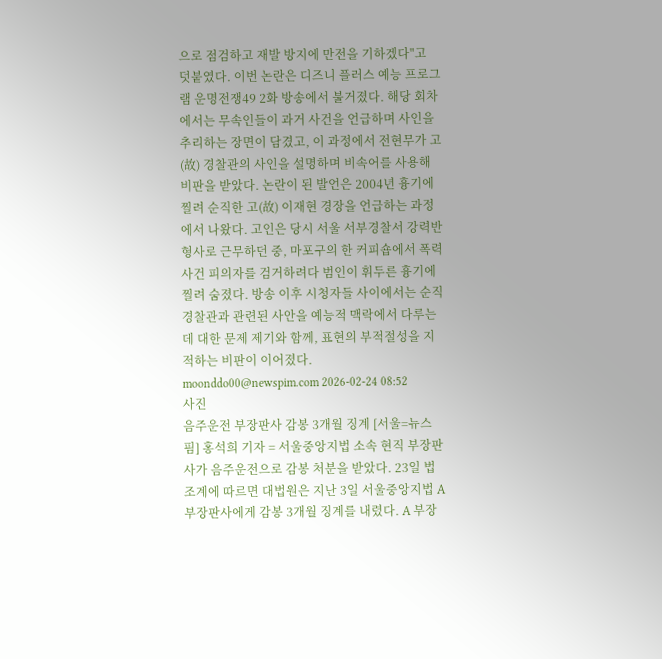으로 점검하고 재발 방지에 만전을 기하겠다"고 덧붙였다. 이번 논란은 디즈니 플러스 예능 프로그램 운명전쟁49 2화 방송에서 불거졌다. 해당 회차에서는 무속인들이 과거 사건을 언급하며 사인을 추리하는 장면이 담겼고, 이 과정에서 전현무가 고(故) 경찰관의 사인을 설명하며 비속어를 사용해 비판을 받았다. 논란이 된 발언은 2004년 흉기에 찔려 순직한 고(故) 이재현 경장을 언급하는 과정에서 나왔다. 고인은 당시 서울 서부경찰서 강력반 형사로 근무하던 중, 마포구의 한 커피숍에서 폭력 사건 피의자를 검거하려다 범인이 휘두른 흉기에 찔려 숨졌다. 방송 이후 시청자들 사이에서는 순직 경찰관과 관련된 사안을 예능적 맥락에서 다루는 데 대한 문제 제기와 함께, 표현의 부적절성을 지적하는 비판이 이어졌다. moonddo00@newspim.com 2026-02-24 08:52
사진
음주운전 부장판사 감봉 3개월 징계 [서울=뉴스핌] 홍석희 기자 = 서울중앙지법 소속 현직 부장판사가 음주운전으로 감봉 처분을 받았다. 23일 법조계에 따르면 대법원은 지난 3일 서울중앙지법 A 부장판사에게 감봉 3개월 징계를 내렸다. A 부장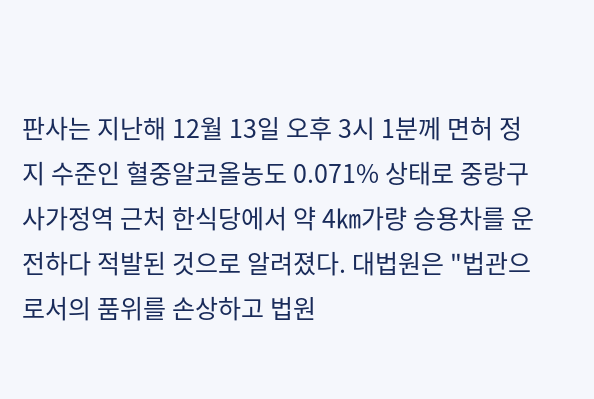판사는 지난해 12월 13일 오후 3시 1분께 면허 정지 수준인 혈중알코올농도 0.071% 상태로 중랑구 사가정역 근처 한식당에서 약 4㎞가량 승용차를 운전하다 적발된 것으로 알려졌다. 대법원은 "법관으로서의 품위를 손상하고 법원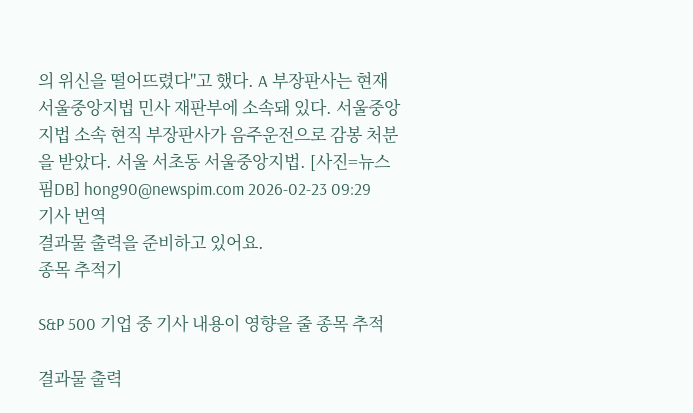의 위신을 떨어뜨렸다"고 했다. A 부장판사는 현재 서울중앙지법 민사 재판부에 소속돼 있다. 서울중앙지법 소속 현직 부장판사가 음주운전으로 감봉 처분을 받았다. 서울 서초동 서울중앙지법. [사진=뉴스핌DB] hong90@newspim.com 2026-02-23 09:29
기사 번역
결과물 출력을 준비하고 있어요.
종목 추적기

S&P 500 기업 중 기사 내용이 영향을 줄 종목 추적

결과물 출력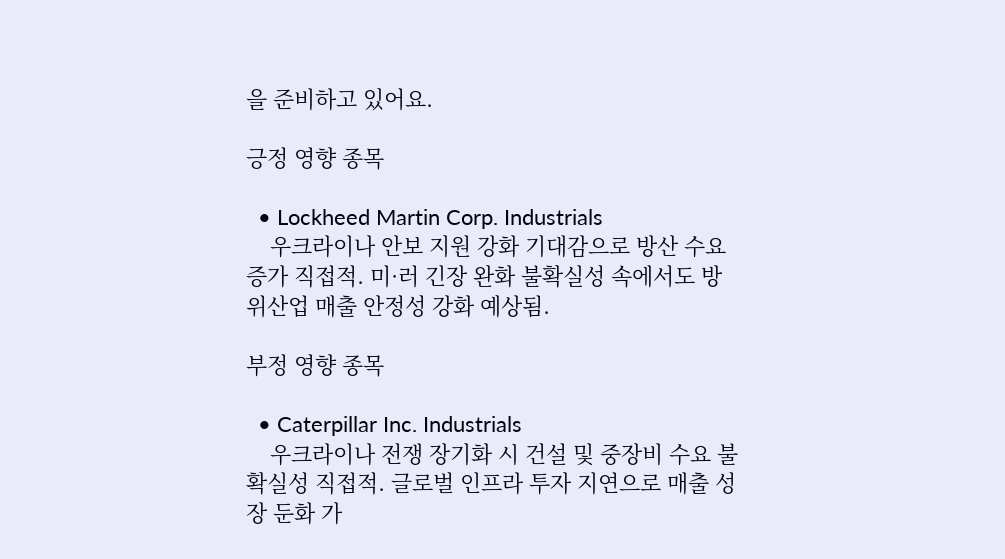을 준비하고 있어요.

긍정 영향 종목

  • Lockheed Martin Corp. Industrials
    우크라이나 안보 지원 강화 기대감으로 방산 수요 증가 직접적. 미·러 긴장 완화 불확실성 속에서도 방위산업 매출 안정성 강화 예상됨.

부정 영향 종목

  • Caterpillar Inc. Industrials
    우크라이나 전쟁 장기화 시 건설 및 중장비 수요 불확실성 직접적. 글로벌 인프라 투자 지연으로 매출 성장 둔화 가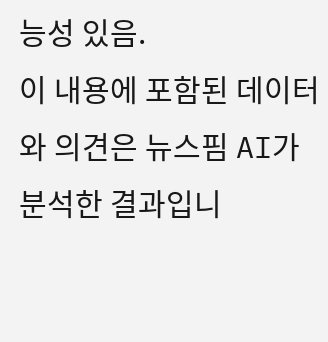능성 있음.
이 내용에 포함된 데이터와 의견은 뉴스핌 AI가 분석한 결과입니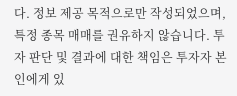다. 정보 제공 목적으로만 작성되었으며, 특정 종목 매매를 권유하지 않습니다. 투자 판단 및 결과에 대한 책임은 투자자 본인에게 있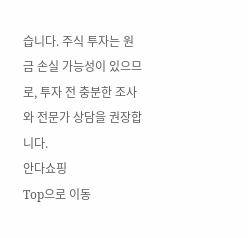습니다. 주식 투자는 원금 손실 가능성이 있으므로, 투자 전 충분한 조사와 전문가 상담을 권장합니다.
안다쇼핑
Top으로 이동